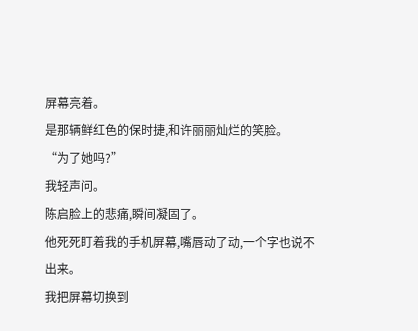屏幕亮着。
是那辆鲜红色的保时捷,和许丽丽灿烂的笑脸。
“为了她吗?”
我轻声问。
陈启脸上的悲痛,瞬间凝固了。
他死死盯着我的手机屏幕,嘴唇动了动,一个字也说不出来。
我把屏幕切换到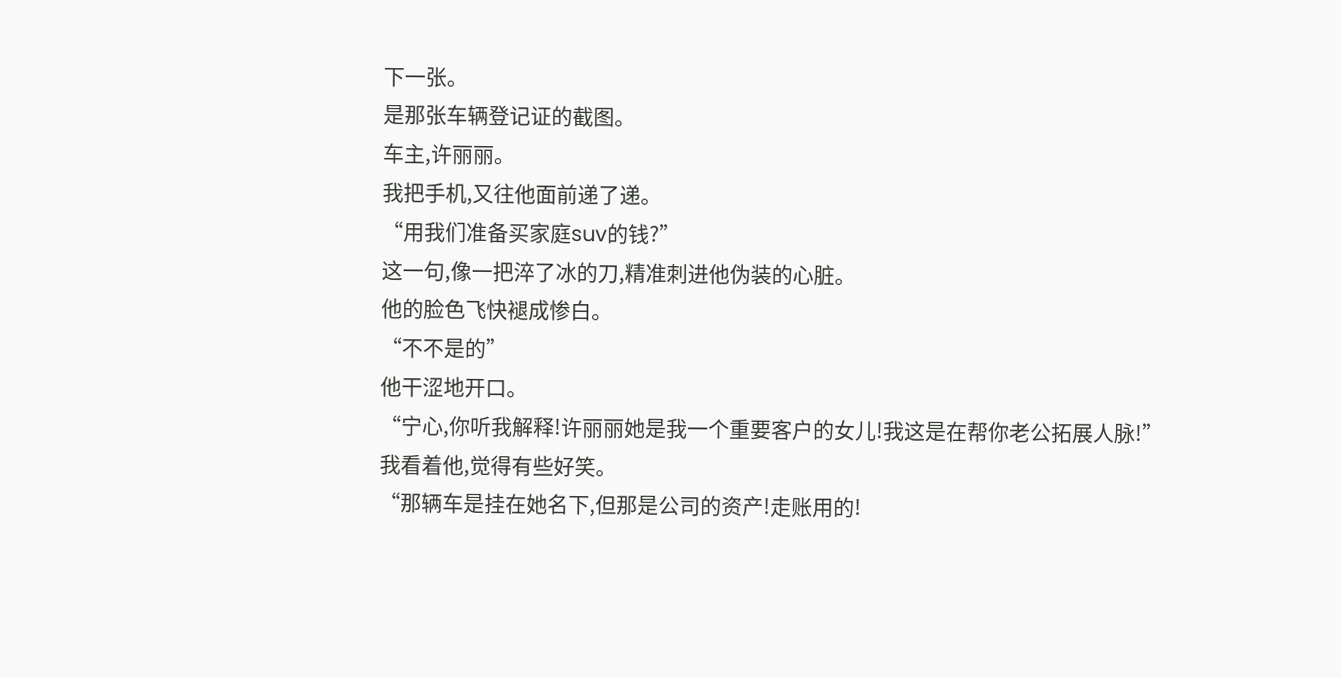下一张。
是那张车辆登记证的截图。
车主,许丽丽。
我把手机,又往他面前递了递。
“用我们准备买家庭suv的钱?”
这一句,像一把淬了冰的刀,精准刺进他伪装的心脏。
他的脸色飞快褪成惨白。
“不不是的”
他干涩地开口。
“宁心,你听我解释!许丽丽她是我一个重要客户的女儿!我这是在帮你老公拓展人脉!”
我看着他,觉得有些好笑。
“那辆车是挂在她名下,但那是公司的资产!走账用的!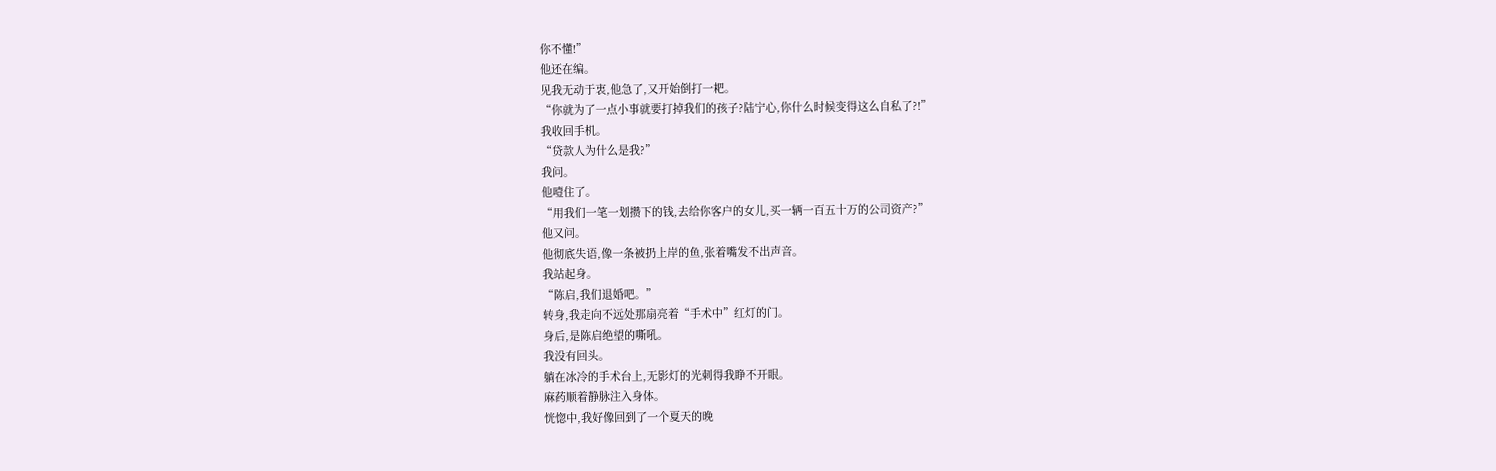你不懂!”
他还在编。
见我无动于衷,他急了,又开始倒打一耙。
“你就为了一点小事就要打掉我们的孩子?陆宁心,你什么时候变得这么自私了?!”
我收回手机。
“贷款人为什么是我?”
我问。
他噎住了。
“用我们一笔一划攒下的钱,去给你客户的女儿,买一辆一百五十万的公司资产?”
他又问。
他彻底失语,像一条被扔上岸的鱼,张着嘴发不出声音。
我站起身。
“陈启,我们退婚吧。”
转身,我走向不远处那扇亮着“手术中”红灯的门。
身后,是陈启绝望的嘶吼。
我没有回头。
躺在冰冷的手术台上,无影灯的光刺得我睁不开眼。
麻药顺着静脉注入身体。
恍惚中,我好像回到了一个夏天的晚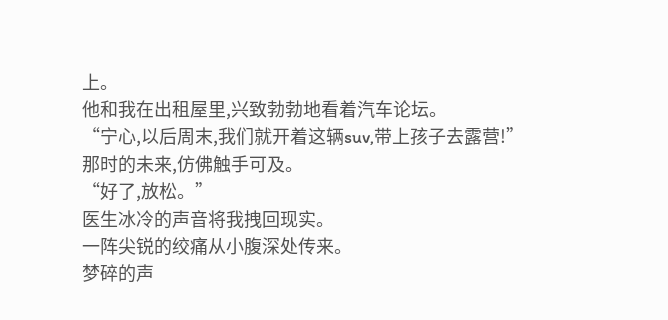上。
他和我在出租屋里,兴致勃勃地看着汽车论坛。
“宁心,以后周末,我们就开着这辆suv,带上孩子去露营!”
那时的未来,仿佛触手可及。
“好了,放松。”
医生冰冷的声音将我拽回现实。
一阵尖锐的绞痛从小腹深处传来。
梦碎的声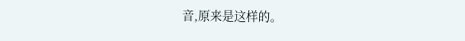音,原来是这样的。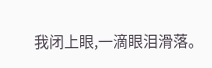我闭上眼,一滴眼泪滑落。